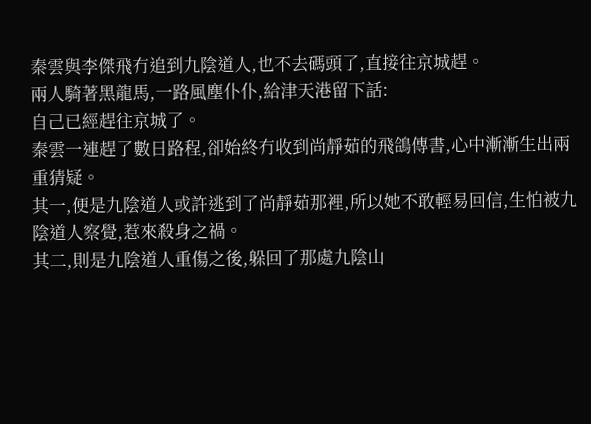秦雲與李傑飛冇追到九陰道人,也不去碼頭了,直接往京城趕。
兩人騎著黑龍馬,一路風塵仆仆,給津天港留下話:
自己已經趕往京城了。
秦雲一連趕了數日路程,卻始終冇收到尚靜茹的飛鴿傳書,心中漸漸生出兩重猜疑。
其一,便是九陰道人或許逃到了尚靜茹那裡,所以她不敢輕易回信,生怕被九陰道人察覺,惹來殺身之禍。
其二,則是九陰道人重傷之後,躲回了那處九陰山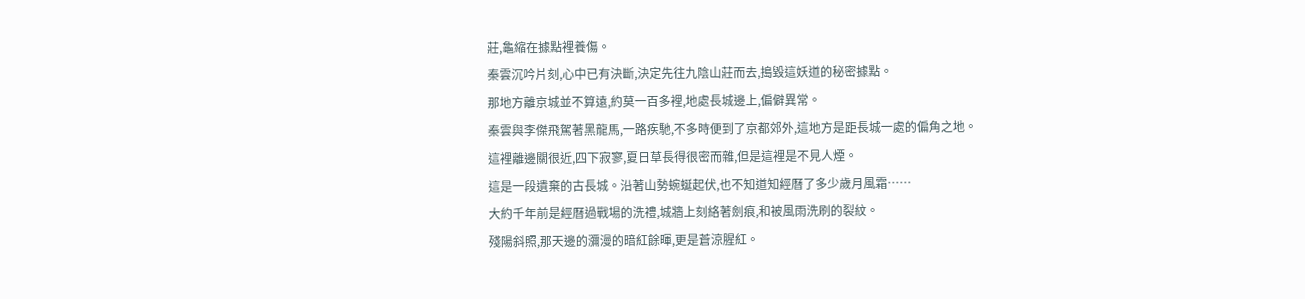莊,龜縮在據點裡養傷。
秦雲沉吟片刻,心中已有決斷,決定先往九陰山莊而去,搗毀這妖道的秘密據點。
那地方離京城並不算遠,約莫一百多裡,地處長城邊上,偏僻異常。
秦雲與李傑飛駕著黑龍馬,一路疾馳,不多時便到了京都郊外,這地方是距長城一處的偏角之地。
這裡離邊關很近,四下寂寥,夏日草長得很密而雜,但是這裡是不見人煙。
這是一段遺棄的古長城。沿著山勢蜿蜒起伏,也不知道知經曆了多少歲月風霜……
大約千年前是經曆過戰場的洗禮,城牆上刻絡著劍痕,和被風雨洗刷的裂紋。
殘陽斜照,那天邊的瀰漫的暗紅餘暉,更是蒼涼腥紅。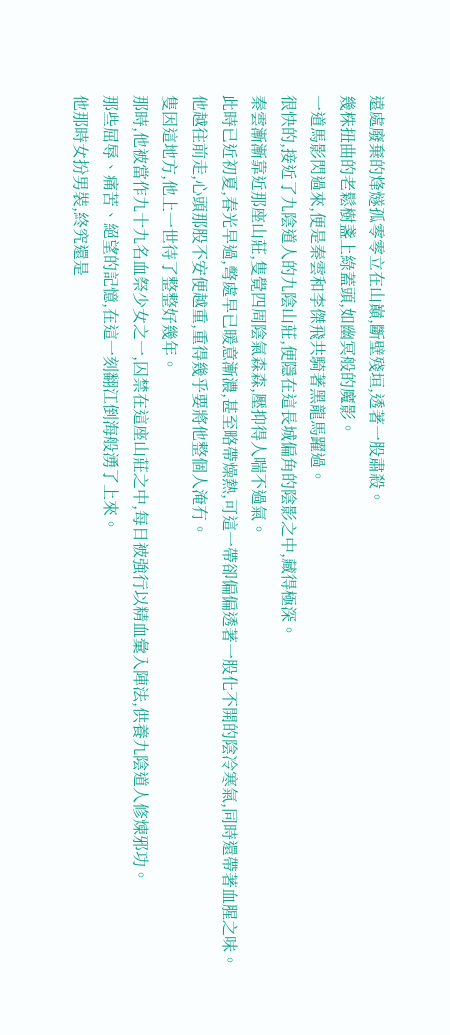遠處廢棄的烽燧孤零零立在山巔,斷壁殘垣,透著一股肅殺。
幾株扭曲的老鬆樹盞上綠蓋頭,如幽冥般的魔影。
一道馬影閃過來,便是秦雲和李傑飛共騎著黑龍馬躍過。
很快的,接近了九陰道人的九陰山莊,便隱在這長城偏角的陰影之中,藏得極深。
秦雲漸漸靠近那座山莊,隻覺四周陰氣森森,壓抑得人喘不過氣。
此時已近初夏,春光早過,彆處早已暖意漸濃,甚至略帶燥熱,可這一帶卻偏偏透著一股化不開的陰冷寒氣,同時還帶著血腥之味。
他越往前走,心頭那股不安便越重,重得幾乎要將他整個人淹冇。
隻因這地方,他上一世待了整整好幾年。
那時,他被當作九十九名血祭少女之一,囚禁在這座山莊之中,每日被強行以精血彙入陣法,供養九陰道人修煉邪功。
那些屈辱、痛苦、絕望的記憶,在這一刻翻江倒海般湧了上來。
他那時女扮男裝,終究還是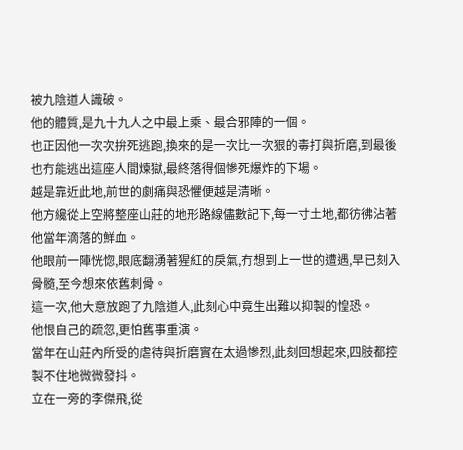被九陰道人識破。
他的體質,是九十九人之中最上乘、最合邪陣的一個。
也正因他一次次拚死逃跑,換來的是一次比一次狠的毒打與折磨,到最後也冇能逃出這座人間煉獄,最終落得個慘死爆炸的下場。
越是靠近此地,前世的劇痛與恐懼便越是清晰。
他方纔從上空將整座山莊的地形路線儘數記下,每一寸土地,都彷彿沾著他當年滴落的鮮血。
他眼前一陣恍惚,眼底翻湧著猩紅的戾氣,冇想到上一世的遭遇,早已刻入骨髓,至今想來依舊刺骨。
這一次,他大意放跑了九陰道人,此刻心中竟生出難以抑製的惶恐。
他恨自己的疏忽,更怕舊事重演。
當年在山莊內所受的虐待與折磨實在太過慘烈,此刻回想起來,四肢都控製不住地微微發抖。
立在一旁的李傑飛,從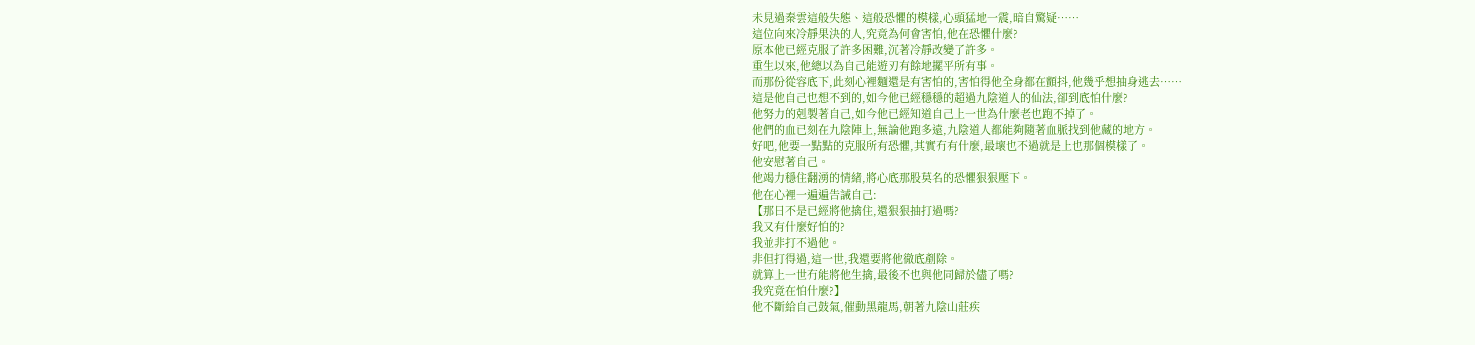未見過秦雲這般失態、這般恐懼的模樣,心頭猛地一震,暗自驚疑……
這位向來冷靜果決的人,究竟為何會害怕,他在恐懼什麼?
原本他已經克服了許多困難,沉著冷靜改變了許多。
重生以來,他總以為自己能遊刃有餘地擺平所有事。
而那份從容底下,此刻心裡麵還是有害怕的,害怕得他全身都在顫抖,他幾乎想抽身逃去……
這是他自己也想不到的,如今他已經穩穩的超過九陰道人的仙法,卻到底怕什麼?
他努力的剋製著自己,如今他已經知道自己上一世為什麼老也跑不掉了。
他們的血已刻在九陰陣上,無論他跑多遠,九陰道人都能夠隨著血脈找到他藏的地方。
好吧,他要一點點的克服所有恐懼,其實冇有什麼,最壞也不過就是上也那個模樣了。
他安慰著自己。
他竭力穩住翻湧的情緒,將心底那股莫名的恐懼狠狠壓下。
他在心裡一遍遍告誡自己:
【那日不是已經將他擒住,還狠狠抽打過嗎?
我又有什麼好怕的?
我並非打不過他。
非但打得過,這一世,我還要將他徹底剷除。
就算上一世冇能將他生擒,最後不也與他同歸於儘了嗎?
我究竟在怕什麼?】
他不斷給自己鼓氣,催動黑龍馬,朝著九陰山莊疾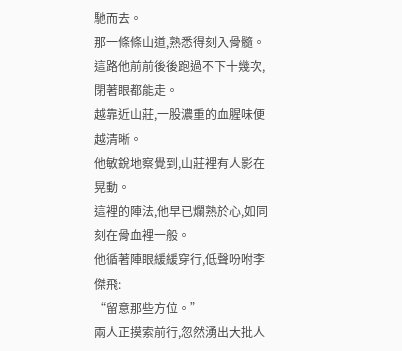馳而去。
那一條條山道,熟悉得刻入骨髓。
這路他前前後後跑過不下十幾次,閉著眼都能走。
越靠近山莊,一股濃重的血腥味便越清晰。
他敏銳地察覺到,山莊裡有人影在晃動。
這裡的陣法,他早已爛熟於心,如同刻在骨血裡一般。
他循著陣眼緩緩穿行,低聲吩咐李傑飛:
“留意那些方位。”
兩人正摸索前行,忽然湧出大批人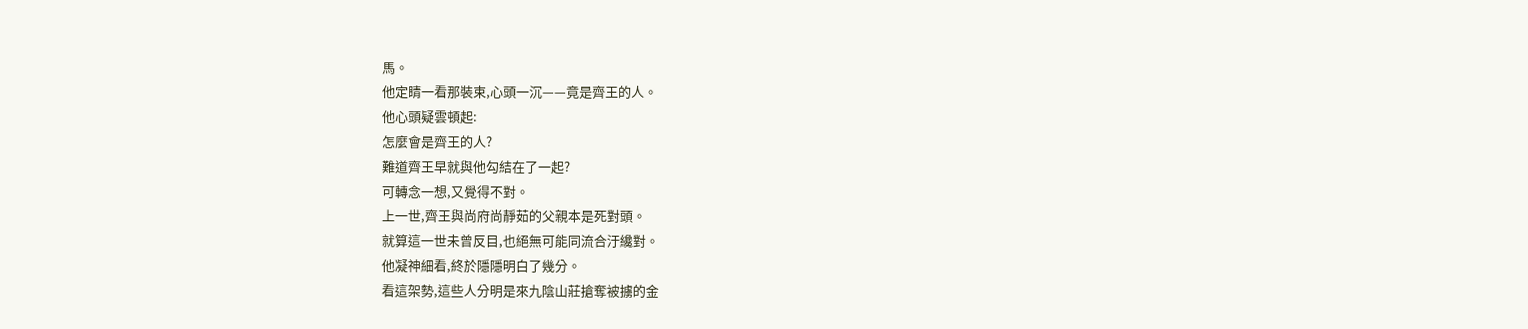馬。
他定睛一看那裝束,心頭一沉——竟是齊王的人。
他心頭疑雲頓起:
怎麼會是齊王的人?
難道齊王早就與他勾結在了一起?
可轉念一想,又覺得不對。
上一世,齊王與尚府尚靜茹的父親本是死對頭。
就算這一世未曾反目,也絕無可能同流合汙纔對。
他凝神細看,終於隱隱明白了幾分。
看這架勢,這些人分明是來九陰山莊搶奪被擄的金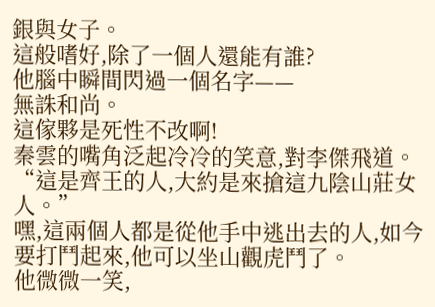銀與女子。
這般嗜好,除了一個人還能有誰?
他腦中瞬間閃過一個名字——
無誅和尚。
這傢夥是死性不改啊!
秦雲的嘴角泛起冷冷的笑意,對李傑飛道。
“這是齊王的人,大約是來搶這九陰山莊女人。”
嘿,這兩個人都是從他手中逃出去的人,如今要打鬥起來,他可以坐山觀虎鬥了。
他微微一笑,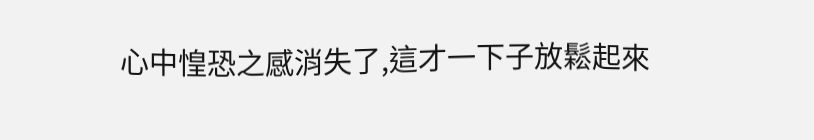心中惶恐之感消失了,這才一下子放鬆起來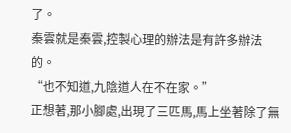了。
秦雲就是秦雲,控製心理的辦法是有許多辦法的。
“也不知道,九陰道人在不在家。”
正想著,那小腳處,出現了三匹馬,馬上坐著除了無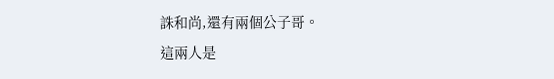誅和尚,還有兩個公子哥。
這兩人是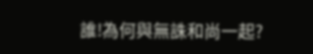誰!為何與無誅和尚一起?